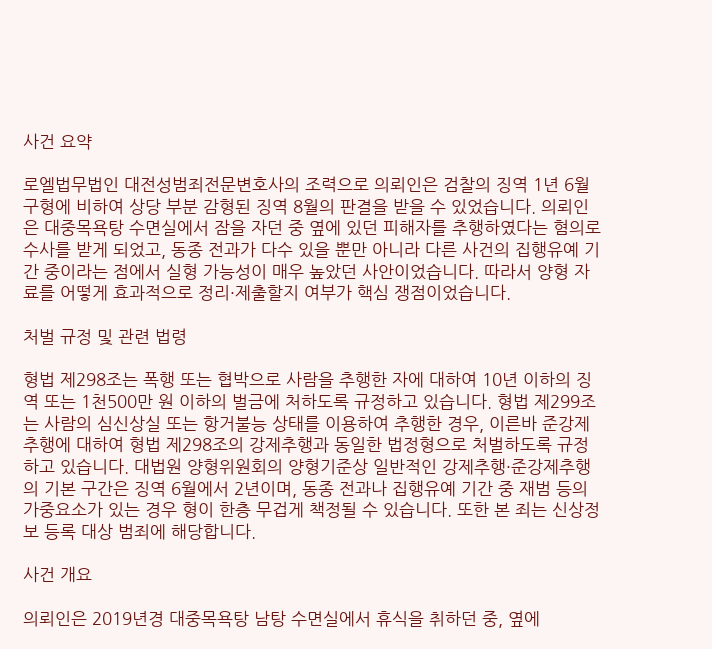사건 요약

로엘법무법인 대전성범죄전문변호사의 조력으로 의뢰인은 검찰의 징역 1년 6월 구형에 비하여 상당 부분 감형된 징역 8월의 판결을 받을 수 있었습니다. 의뢰인은 대중목욕탕 수면실에서 잠을 자던 중 옆에 있던 피해자를 추행하였다는 혐의로 수사를 받게 되었고, 동종 전과가 다수 있을 뿐만 아니라 다른 사건의 집행유예 기간 중이라는 점에서 실형 가능성이 매우 높았던 사안이었습니다. 따라서 양형 자료를 어떻게 효과적으로 정리·제출할지 여부가 핵심 쟁점이었습니다.

처벌 규정 및 관련 법령

형법 제298조는 폭행 또는 협박으로 사람을 추행한 자에 대하여 10년 이하의 징역 또는 1천500만 원 이하의 벌금에 처하도록 규정하고 있습니다. 형법 제299조는 사람의 심신상실 또는 항거불능 상태를 이용하여 추행한 경우, 이른바 준강제추행에 대하여 형법 제298조의 강제추행과 동일한 법정형으로 처벌하도록 규정하고 있습니다. 대법원 양형위원회의 양형기준상 일반적인 강제추행·준강제추행의 기본 구간은 징역 6월에서 2년이며, 동종 전과나 집행유예 기간 중 재범 등의 가중요소가 있는 경우 형이 한층 무겁게 책정될 수 있습니다. 또한 본 죄는 신상정보 등록 대상 범죄에 해당합니다.

사건 개요

의뢰인은 2019년경 대중목욕탕 남탕 수면실에서 휴식을 취하던 중, 옆에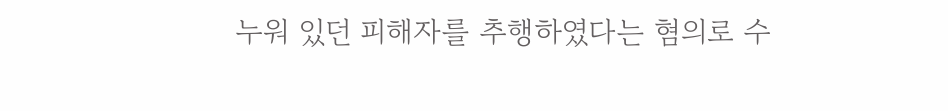누워 있던 피해자를 추행하였다는 혐의로 수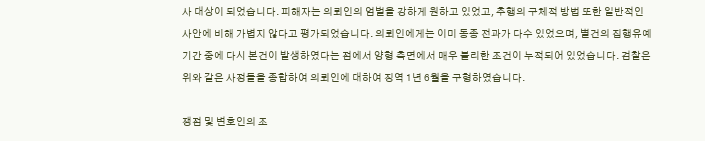사 대상이 되었습니다. 피해자는 의뢰인의 엄벌을 강하게 원하고 있었고, 추행의 구체적 방법 또한 일반적인 사안에 비해 가볍지 않다고 평가되었습니다. 의뢰인에게는 이미 동종 전과가 다수 있었으며, 별건의 집행유예 기간 중에 다시 본건이 발생하였다는 점에서 양형 측면에서 매우 불리한 조건이 누적되어 있었습니다. 검찰은 위와 같은 사정들을 종합하여 의뢰인에 대하여 징역 1년 6월을 구형하였습니다.

쟁점 및 변호인의 조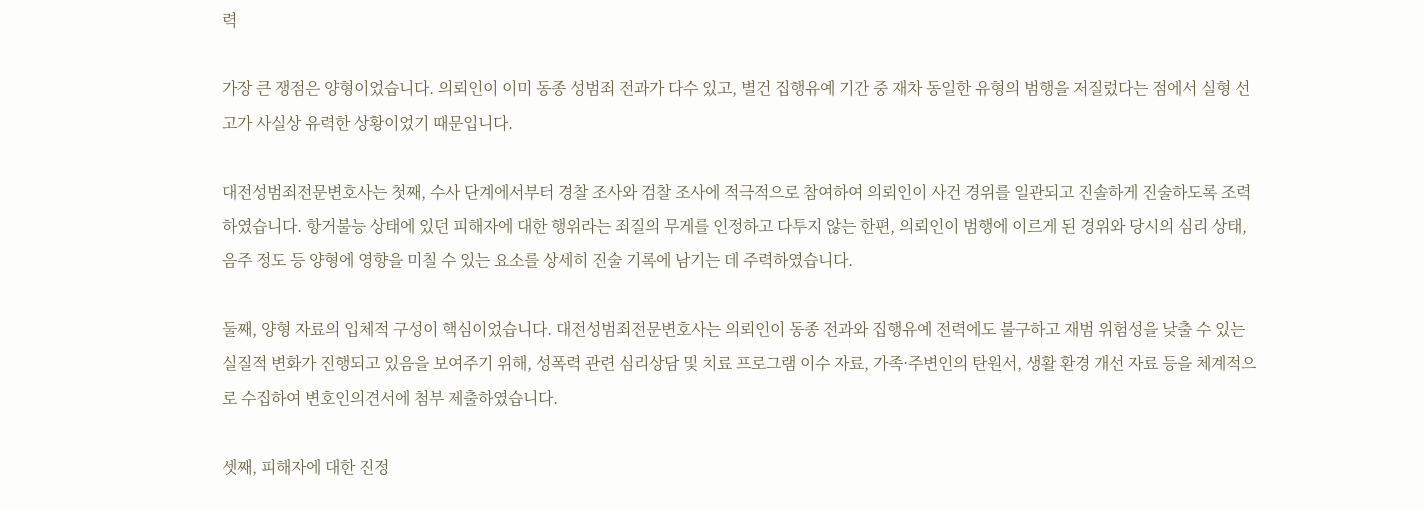력

가장 큰 쟁점은 양형이었습니다. 의뢰인이 이미 동종 성범죄 전과가 다수 있고, 별건 집행유예 기간 중 재차 동일한 유형의 범행을 저질렀다는 점에서 실형 선고가 사실상 유력한 상황이었기 때문입니다.

대전성범죄전문변호사는 첫째, 수사 단계에서부터 경찰 조사와 검찰 조사에 적극적으로 참여하여 의뢰인이 사건 경위를 일관되고 진솔하게 진술하도록 조력하였습니다. 항거불능 상태에 있던 피해자에 대한 행위라는 죄질의 무게를 인정하고 다투지 않는 한편, 의뢰인이 범행에 이르게 된 경위와 당시의 심리 상태, 음주 정도 등 양형에 영향을 미칠 수 있는 요소를 상세히 진술 기록에 남기는 데 주력하였습니다.

둘째, 양형 자료의 입체적 구성이 핵심이었습니다. 대전성범죄전문변호사는 의뢰인이 동종 전과와 집행유예 전력에도 불구하고 재범 위험성을 낮출 수 있는 실질적 변화가 진행되고 있음을 보여주기 위해, 성폭력 관련 심리상담 및 치료 프로그램 이수 자료, 가족·주변인의 탄원서, 생활 환경 개선 자료 등을 체계적으로 수집하여 변호인의견서에 첨부 제출하였습니다.

셋째, 피해자에 대한 진정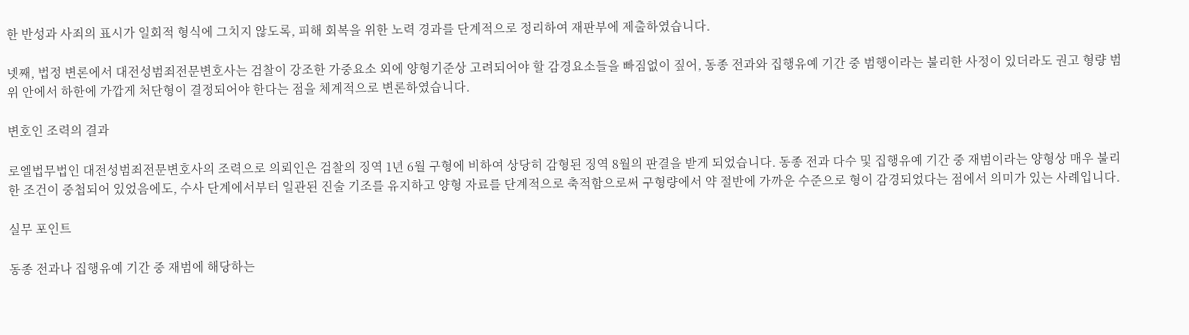한 반성과 사죄의 표시가 일회적 형식에 그치지 않도록, 피해 회복을 위한 노력 경과를 단계적으로 정리하여 재판부에 제출하였습니다.

넷째, 법정 변론에서 대전성범죄전문변호사는 검찰이 강조한 가중요소 외에 양형기준상 고려되어야 할 감경요소들을 빠짐없이 짚어, 동종 전과와 집행유예 기간 중 범행이라는 불리한 사정이 있더라도 권고 형량 범위 안에서 하한에 가깝게 처단형이 결정되어야 한다는 점을 체계적으로 변론하였습니다.

변호인 조력의 결과

로엘법무법인 대전성범죄전문변호사의 조력으로 의뢰인은 검찰의 징역 1년 6월 구형에 비하여 상당히 감형된 징역 8월의 판결을 받게 되었습니다. 동종 전과 다수 및 집행유예 기간 중 재범이라는 양형상 매우 불리한 조건이 중첩되어 있었음에도, 수사 단계에서부터 일관된 진술 기조를 유지하고 양형 자료를 단계적으로 축적함으로써 구형량에서 약 절반에 가까운 수준으로 형이 감경되었다는 점에서 의미가 있는 사례입니다.

실무 포인트

동종 전과나 집행유예 기간 중 재범에 해당하는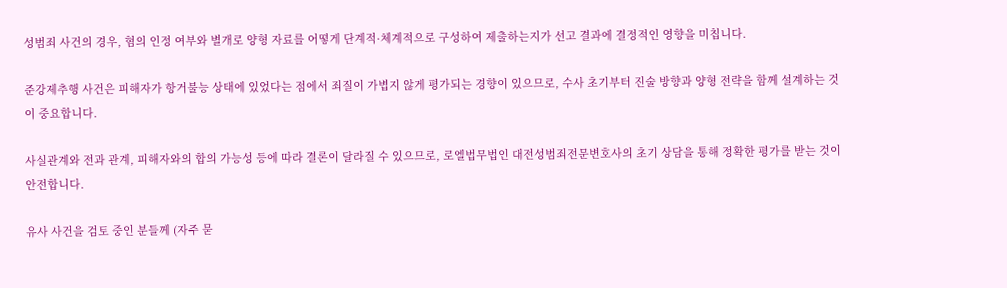성범죄 사건의 경우, 혐의 인정 여부와 별개로 양형 자료를 어떻게 단계적·체계적으로 구성하여 제출하는지가 선고 결과에 결정적인 영향을 미칩니다.

준강제추행 사건은 피해자가 항거불능 상태에 있었다는 점에서 죄질이 가볍지 않게 평가되는 경향이 있으므로, 수사 초기부터 진술 방향과 양형 전략을 함께 설계하는 것이 중요합니다.

사실관계와 전과 관계, 피해자와의 합의 가능성 등에 따라 결론이 달라질 수 있으므로, 로엘법무법인 대전성범죄전문변호사의 초기 상담을 통해 정확한 평가를 받는 것이 안전합니다.

유사 사건을 검토 중인 분들께 (자주 묻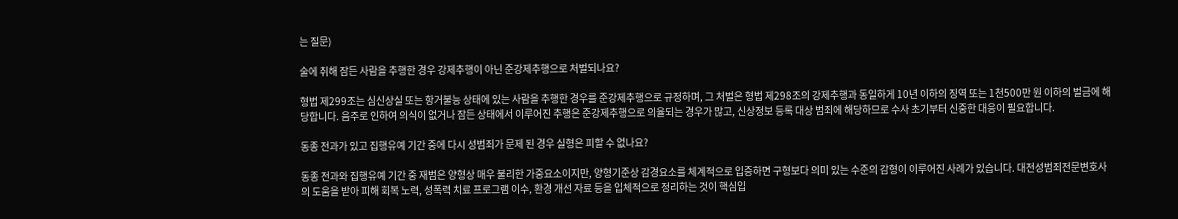는 질문)

술에 취해 잠든 사람을 추행한 경우 강제추행이 아닌 준강제추행으로 처벌되나요?

형법 제299조는 심신상실 또는 항거불능 상태에 있는 사람을 추행한 경우를 준강제추행으로 규정하며, 그 처벌은 형법 제298조의 강제추행과 동일하게 10년 이하의 징역 또는 1천500만 원 이하의 벌금에 해당합니다. 음주로 인하여 의식이 없거나 잠든 상태에서 이루어진 추행은 준강제추행으로 의율되는 경우가 많고, 신상정보 등록 대상 범죄에 해당하므로 수사 초기부터 신중한 대응이 필요합니다.

동종 전과가 있고 집행유예 기간 중에 다시 성범죄가 문제 된 경우 실형은 피할 수 없나요?

동종 전과와 집행유예 기간 중 재범은 양형상 매우 불리한 가중요소이지만, 양형기준상 감경요소를 체계적으로 입증하면 구형보다 의미 있는 수준의 감형이 이루어진 사례가 있습니다. 대전성범죄전문변호사의 도움을 받아 피해 회복 노력, 성폭력 치료 프로그램 이수, 환경 개선 자료 등을 입체적으로 정리하는 것이 핵심입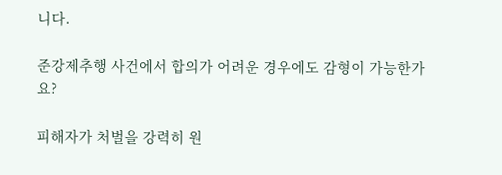니다.

준강제추행 사건에서 합의가 어려운 경우에도 감형이 가능한가요?

피해자가 처벌을 강력히 원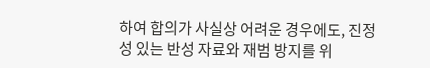하여 합의가 사실상 어려운 경우에도, 진정성 있는 반성 자료와 재범 방지를 위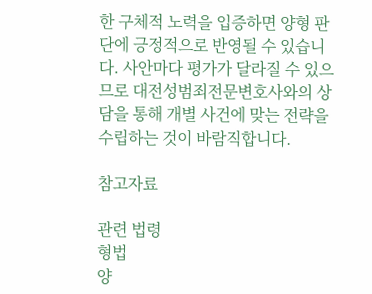한 구체적 노력을 입증하면 양형 판단에 긍정적으로 반영될 수 있습니다. 사안마다 평가가 달라질 수 있으므로 대전성범죄전문변호사와의 상담을 통해 개별 사건에 맞는 전략을 수립하는 것이 바람직합니다.

참고자료

관련 법령
형법
양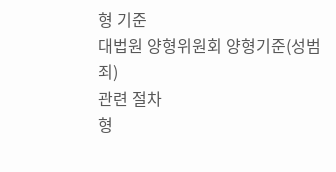형 기준
대법원 양형위원회 양형기준(성범죄)
관련 절차
형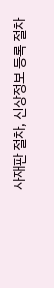사재판 절차, 신상정보 등록 절차